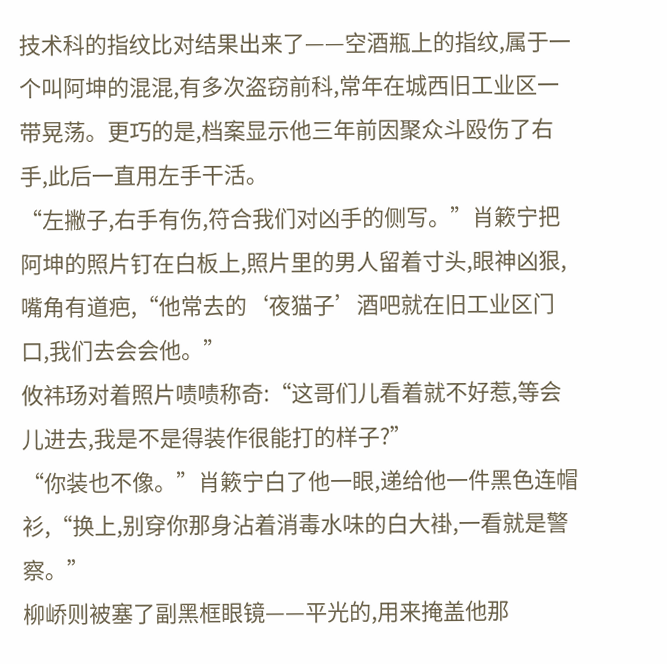技术科的指纹比对结果出来了——空酒瓶上的指纹,属于一个叫阿坤的混混,有多次盗窃前科,常年在城西旧工业区一带晃荡。更巧的是,档案显示他三年前因聚众斗殴伤了右手,此后一直用左手干活。
“左撇子,右手有伤,符合我们对凶手的侧写。”肖簌宁把阿坤的照片钉在白板上,照片里的男人留着寸头,眼神凶狠,嘴角有道疤,“他常去的‘夜猫子’酒吧就在旧工业区门口,我们去会会他。”
攸祎玚对着照片啧啧称奇:“这哥们儿看着就不好惹,等会儿进去,我是不是得装作很能打的样子?”
“你装也不像。”肖簌宁白了他一眼,递给他一件黑色连帽衫,“换上,别穿你那身沾着消毒水味的白大褂,一看就是警察。”
柳峤则被塞了副黑框眼镜——平光的,用来掩盖他那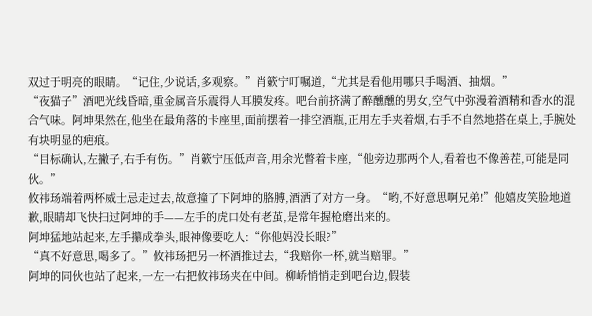双过于明亮的眼睛。“记住,少说话,多观察。”肖簌宁叮嘱道,“尤其是看他用哪只手喝酒、抽烟。”
“夜猫子”酒吧光线昏暗,重金属音乐震得人耳膜发疼。吧台前挤满了醉醺醺的男女,空气中弥漫着酒精和香水的混合气味。阿坤果然在,他坐在最角落的卡座里,面前摆着一排空酒瓶,正用左手夹着烟,右手不自然地搭在桌上,手腕处有块明显的疤痕。
“目标确认,左撇子,右手有伤。”肖簌宁压低声音,用余光瞥着卡座,“他旁边那两个人,看着也不像善茬,可能是同伙。”
攸祎玚端着两杯威士忌走过去,故意撞了下阿坤的胳膊,酒洒了对方一身。“哟,不好意思啊兄弟!”他嬉皮笑脸地道歉,眼睛却飞快扫过阿坤的手——左手的虎口处有老茧,是常年握枪磨出来的。
阿坤猛地站起来,左手攥成拳头,眼神像要吃人:“你他妈没长眼?”
“真不好意思,喝多了。”攸祎玚把另一杯酒推过去,“我赔你一杯,就当赔罪。”
阿坤的同伙也站了起来,一左一右把攸祎玚夹在中间。柳峤悄悄走到吧台边,假装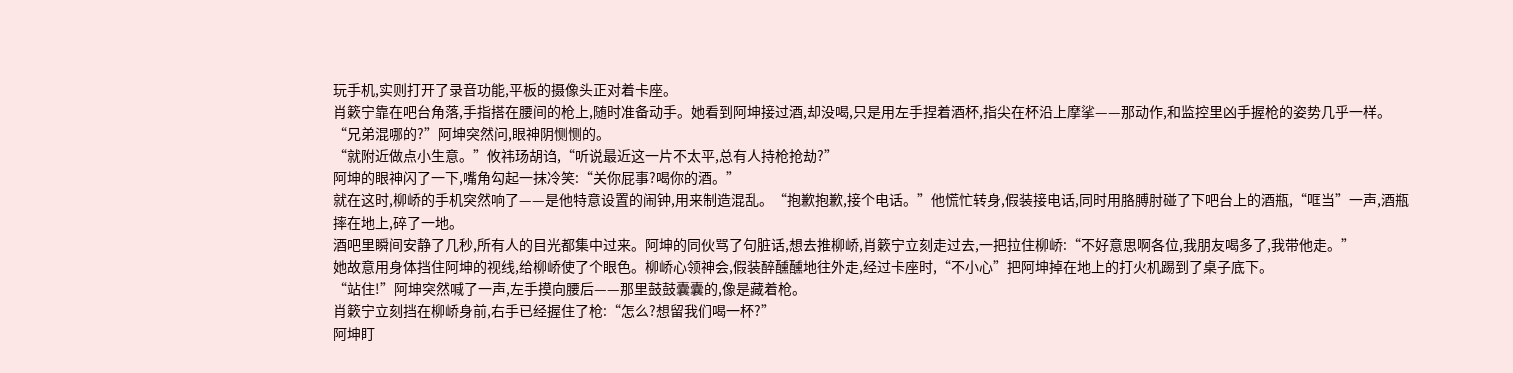玩手机,实则打开了录音功能,平板的摄像头正对着卡座。
肖簌宁靠在吧台角落,手指搭在腰间的枪上,随时准备动手。她看到阿坤接过酒,却没喝,只是用左手捏着酒杯,指尖在杯沿上摩挲——那动作,和监控里凶手握枪的姿势几乎一样。
“兄弟混哪的?”阿坤突然问,眼神阴恻恻的。
“就附近做点小生意。”攸祎玚胡诌,“听说最近这一片不太平,总有人持枪抢劫?”
阿坤的眼神闪了一下,嘴角勾起一抹冷笑:“关你屁事?喝你的酒。”
就在这时,柳峤的手机突然响了——是他特意设置的闹钟,用来制造混乱。“抱歉抱歉,接个电话。”他慌忙转身,假装接电话,同时用胳膊肘碰了下吧台上的酒瓶,“哐当”一声,酒瓶摔在地上,碎了一地。
酒吧里瞬间安静了几秒,所有人的目光都集中过来。阿坤的同伙骂了句脏话,想去推柳峤,肖簌宁立刻走过去,一把拉住柳峤:“不好意思啊各位,我朋友喝多了,我带他走。”
她故意用身体挡住阿坤的视线,给柳峤使了个眼色。柳峤心领神会,假装醉醺醺地往外走,经过卡座时,“不小心”把阿坤掉在地上的打火机踢到了桌子底下。
“站住!”阿坤突然喊了一声,左手摸向腰后——那里鼓鼓囊囊的,像是藏着枪。
肖簌宁立刻挡在柳峤身前,右手已经握住了枪:“怎么?想留我们喝一杯?”
阿坤盯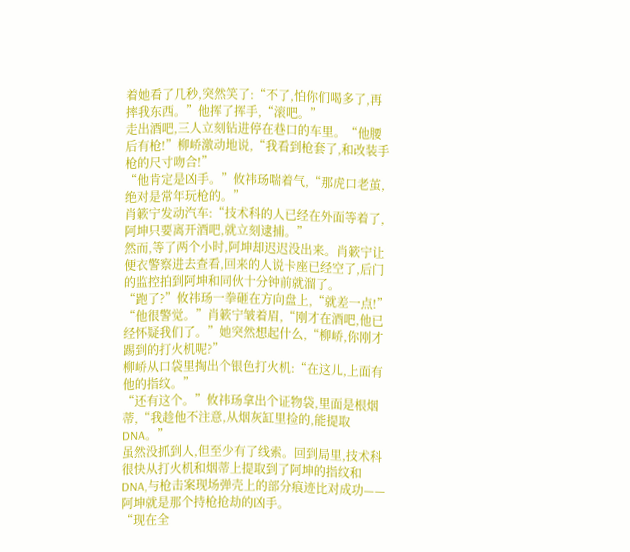着她看了几秒,突然笑了:“不了,怕你们喝多了,再摔我东西。”他挥了挥手,“滚吧。”
走出酒吧,三人立刻钻进停在巷口的车里。“他腰后有枪!”柳峤激动地说,“我看到枪套了,和改装手枪的尺寸吻合!”
“他肯定是凶手。”攸祎玚喘着气,“那虎口老茧,绝对是常年玩枪的。”
肖簌宁发动汽车:“技术科的人已经在外面等着了,阿坤只要离开酒吧,就立刻逮捕。”
然而,等了两个小时,阿坤却迟迟没出来。肖簌宁让便衣警察进去查看,回来的人说卡座已经空了,后门的监控拍到阿坤和同伙十分钟前就溜了。
“跑了?”攸祎玚一拳砸在方向盘上,“就差一点!”
“他很警觉。”肖簌宁皱着眉,“刚才在酒吧,他已经怀疑我们了。”她突然想起什么,“柳峤,你刚才踢到的打火机呢?”
柳峤从口袋里掏出个银色打火机:“在这儿,上面有他的指纹。”
“还有这个。”攸祎玚拿出个证物袋,里面是根烟蒂,“我趁他不注意,从烟灰缸里捡的,能提取DNA。”
虽然没抓到人,但至少有了线索。回到局里,技术科很快从打火机和烟蒂上提取到了阿坤的指纹和DNA,与枪击案现场弹壳上的部分痕迹比对成功——阿坤就是那个持枪抢劫的凶手。
“现在全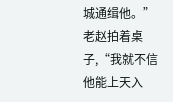城通缉他。”老赵拍着桌子,“我就不信他能上天入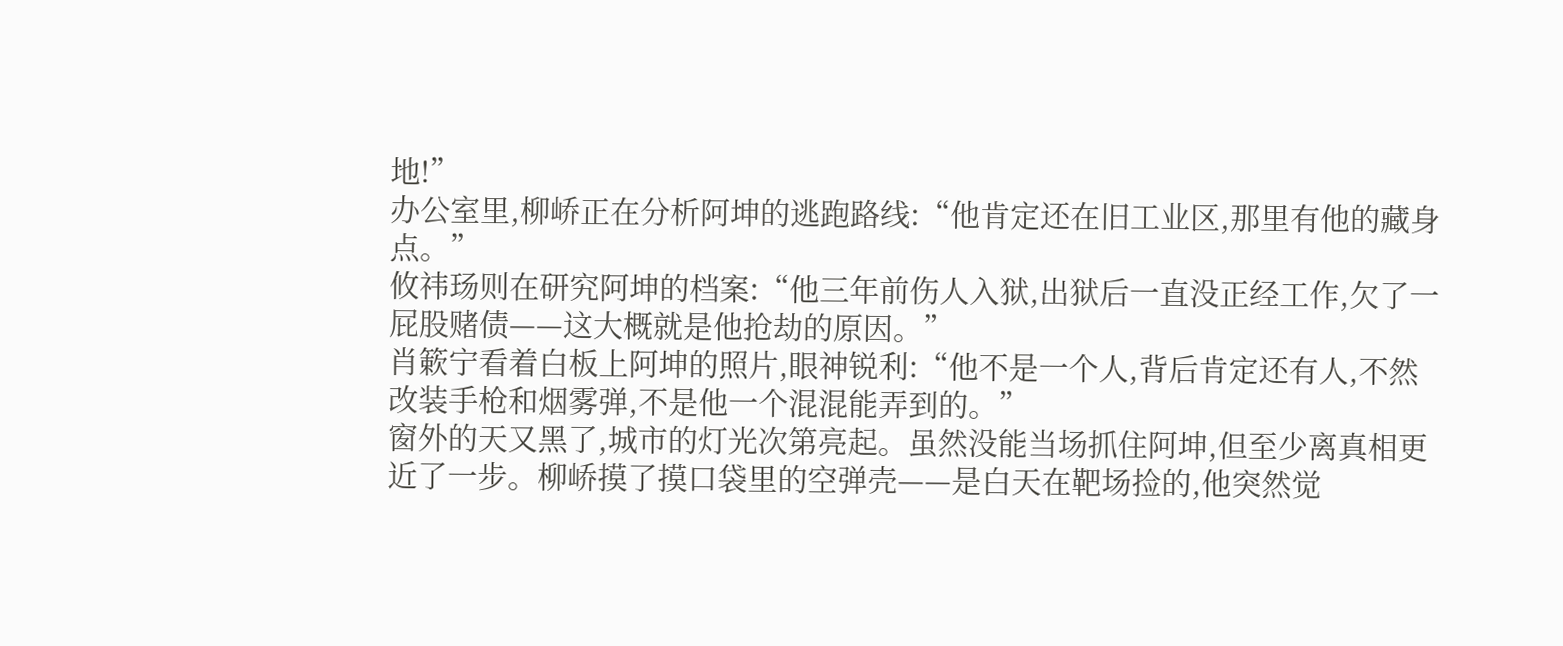地!”
办公室里,柳峤正在分析阿坤的逃跑路线:“他肯定还在旧工业区,那里有他的藏身点。”
攸祎玚则在研究阿坤的档案:“他三年前伤人入狱,出狱后一直没正经工作,欠了一屁股赌债——这大概就是他抢劫的原因。”
肖簌宁看着白板上阿坤的照片,眼神锐利:“他不是一个人,背后肯定还有人,不然改装手枪和烟雾弹,不是他一个混混能弄到的。”
窗外的天又黑了,城市的灯光次第亮起。虽然没能当场抓住阿坤,但至少离真相更近了一步。柳峤摸了摸口袋里的空弹壳——是白天在靶场捡的,他突然觉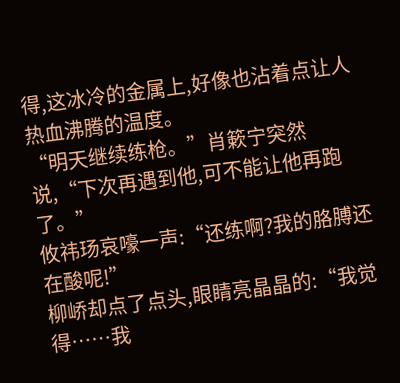得,这冰冷的金属上,好像也沾着点让人热血沸腾的温度。
“明天继续练枪。”肖簌宁突然说,“下次再遇到他,可不能让他再跑了。”
攸祎玚哀嚎一声:“还练啊?我的胳膊还在酸呢!”
柳峤却点了点头,眼睛亮晶晶的:“我觉得……我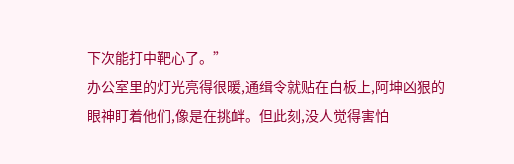下次能打中靶心了。”
办公室里的灯光亮得很暖,通缉令就贴在白板上,阿坤凶狠的眼神盯着他们,像是在挑衅。但此刻,没人觉得害怕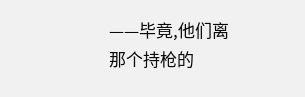——毕竟,他们离那个持枪的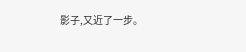影子,又近了一步。